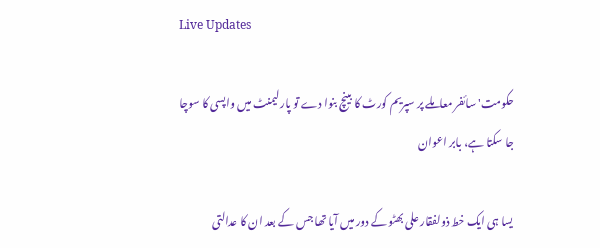Live Updates

حکومت' سائفر معاملے پر سپریم کورٹ کا بینچ بنوا دے تو پارلیمنٹ میں واپسی کا سوچا جا سکتا ہے، بابر اعوان

یسا ہی ایک خط ذولفقار علی بھٹو کے دور میں آیا تھا جس کے بعد ان کا عدالتی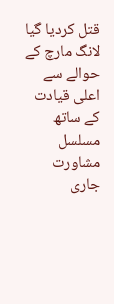قتل کردیا گیا لانگ مارچ کے حوالے سے اعلی قیادت کے ساتھ مسلسل مشاورت جاری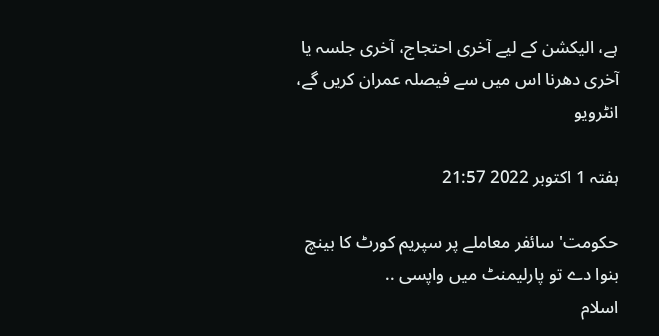ہے، الیکشن کے لیے آخری احتجاج، آخری جلسہ یا آخری دھرنا اس میں سے فیصلہ عمران کریں گے، انٹرویو

ہفتہ 1 اکتوبر 2022 21:57

حکومت' سائفر معاملے پر سپریم کورٹ کا بینچ بنوا دے تو پارلیمنٹ میں واپسی ..
اسلام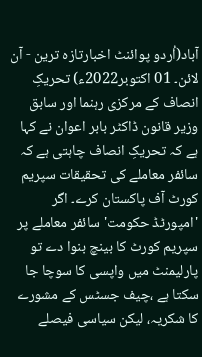آباد(اُردو پوائنٹ اخبارتازہ ترین - آن لائن۔ 01 اکتوبر2022ء) تحریکِ انصاف کے مرکزی رہنما اور سابق وزیر قانون ڈاکٹر بابر اعوان نے کہا ہے کہ تحریکِ انصاف چاہتی ہے کہ سائفر معاملے کی تحقیقات سپریم کورٹ آف پاکستان کرے۔ اگر 'امپورٹڈ حکومت' سائفر معاملے پر سپریم کورٹ کا بینچ بنوا دے تو پارلیمنٹ میں واپسی کا سوچا جا سکتا ہے ،چیف جسٹس کے مشورے کا شکریہ، لیکن سیاسی فیصلے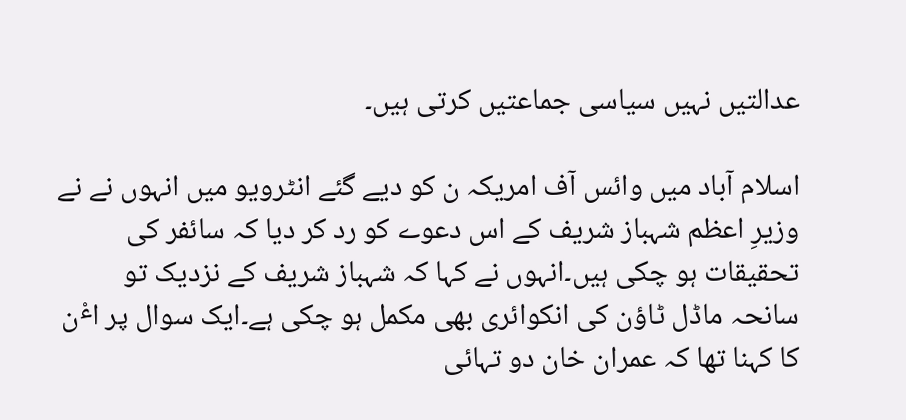عدالتیں نہیں سیاسی جماعتیں کرتی ہیں۔

اسلام آباد میں وائس آف امریکہ ن کو دیے گئے انٹرویو میں انہوں نے نے وزیرِ اعظم شہباز شریف کے اس دعوے کو رد کر دیا کہ سائفر کی تحقیقات ہو چکی ہیں۔انہوں نے کہا کہ شہباز شریف کے نزدیک تو سانحہ ماڈل ٹاؤن کی انکوائری بھی مکمل ہو چکی ہے۔ایک سوال پر اٴْن کا کہنا تھا کہ عمران خان دو تہائی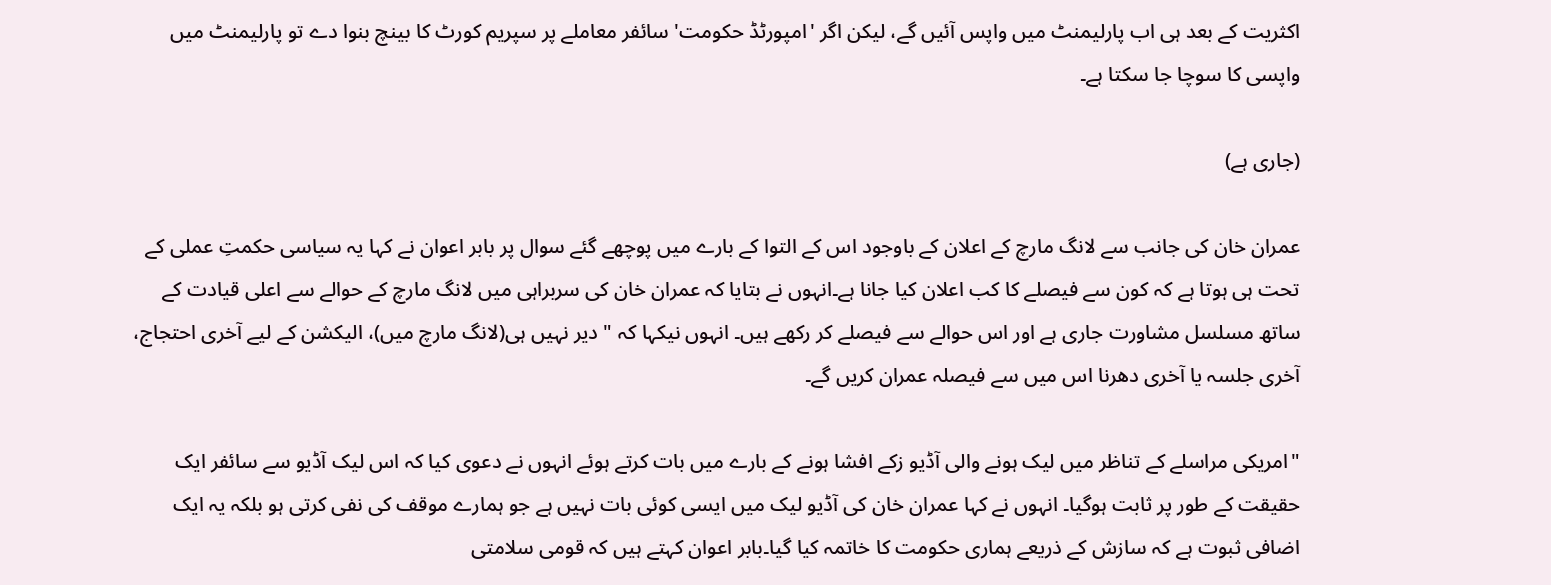اکثریت کے بعد ہی اب پارلیمنٹ میں واپس آئیں گے، لیکن اگر 'امپورٹڈ حکومت' سائفر معاملے پر سپریم کورٹ کا بینچ بنوا دے تو پارلیمنٹ میں واپسی کا سوچا جا سکتا ہے۔

(جاری ہے)

عمران خان کی جانب سے لانگ مارچ کے اعلان کے باوجود اس کے التوا کے بارے میں پوچھے گئے سوال پر بابر اعوان نے کہا یہ سیاسی حکمتِ عملی کے تحت ہی ہوتا ہے کہ کون سے فیصلے کا کب اعلان کیا جانا ہے۔انہوں نے بتایا کہ عمران خان کی سربراہی میں لانگ مارچ کے حوالے سے اعلی قیادت کے ساتھ مسلسل مشاورت جاری ہے اور اس حوالے سے فیصلے کر رکھے ہیں۔ انہوں نیکہا کہ " دیر نہیں ہی(لانگ مارچ میں)، الیکشن کے لیے آخری احتجاج، آخری جلسہ یا آخری دھرنا اس میں سے فیصلہ عمران کریں گے۔

"امریکی مراسلے کے تناظر میں لیک ہونے والی آڈیو زکے افشا ہونے کے بارے میں بات کرتے ہوئے انہوں نے دعوی کیا کہ اس لیک آڈیو سے سائفر ایک حقیقت کے طور پر ثابت ہوگیا۔ انہوں نے کہا عمران خان کی آڈیو لیک میں ایسی کوئی بات نہیں ہے جو ہمارے موقف کی نفی کرتی ہو بلکہ یہ ایک اضافی ثبوت ہے کہ سازش کے ذریعے ہماری حکومت کا خاتمہ کیا گیا۔بابر اعوان کہتے ہیں کہ قومی سلامتی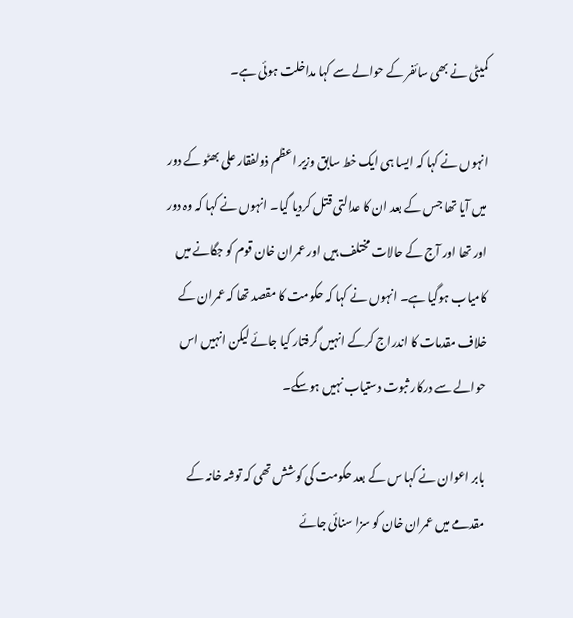کمیٹی نے بھی سائفر کے حوالے سے کہا مداخلت ہوئی ہے۔

انہوں نے کہا کہ ایسا ہی ایک خط سابق وزیر اعظم ذولفقار علی بھٹو کے دور میں آیا تھا جس کے بعد ان کا عدالتی قتل کردیا گیا۔ انہوں نے کہا کہ وہ دور اور تھا اور آج کے حالات مختلف ہیں اور عمران خان قوم کو جگانے میں کامیاب ہوگیا ہے۔ انہوں نے کہا کہ حکومت کا مقصد تھا کہ عمران کے خلاف مقدمات کا اندراج کرکے انہیں گرفتار کیا جائے لیکن انہیں اس حوالے سے درکار ثبوت دستیاب نہیں ہوسکے۔

بابر اعوان نے کہا س کے بعد حکومت کی کوشش تھی کہ توشہ خانہ کے مقدمے میں عمران خان کو سزا سنائی جائے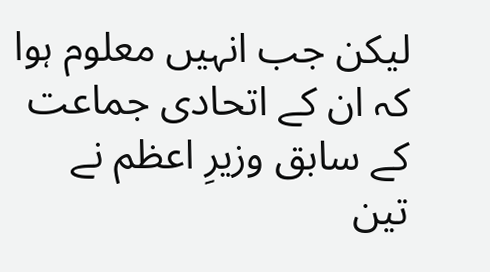لیکن جب انہیں معلوم ہوا کہ ان کے اتحادی جماعت کے سابق وزیرِ اعظم نے تین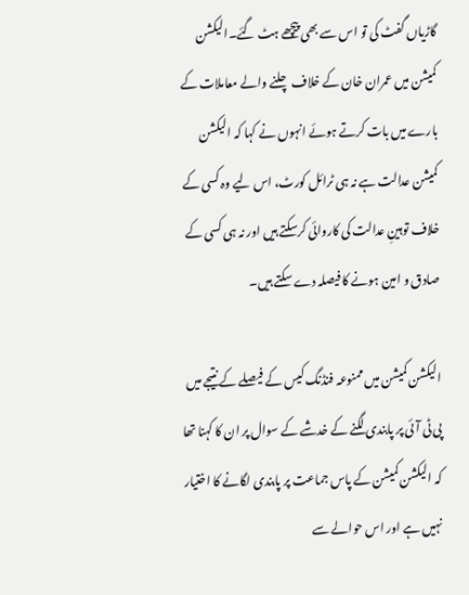گاڑیاں گفٹ کی تو اس سے بھی پیچھے ہٹ گئے۔الیکشن کمیشن میں عمران خان کے خلاف چلنے والے معاملات کے بارے میں بات کرتے ہوئے انہوں نے کہا کہ الیکشن کمیشن عدالت ہے نہ ہی ٹرائل کورٹ، اس لیے وہ کسی کے خلاف توہینِ عدالت کی کاروائی کرسکتے ہیں اور نہ ہی کسی کے صادق و امین ہونے کا فیصلہ دے سکتے ہیں۔

الیکشن کمیشن میں ممنوعہ فنڈنگ کیس کے فیصلے کے نتیجے میں پی ٹی آئی پر پابندی لگنے کے خدشے کے سوال پر ان کا کہنا تھا کہ الیکشن کمیشن کے پاس جماعت پر پابندی لگانے کا اختیار نہیں ہے اور اس حوالے سے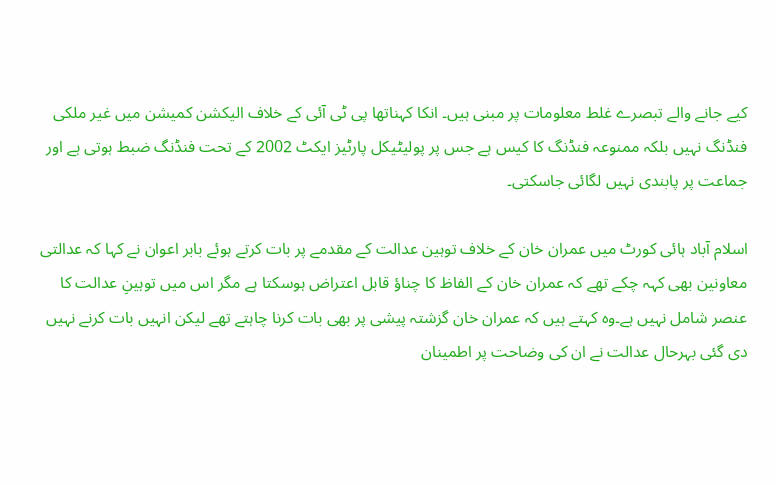کیے جانے والے تبصرے غلط معلومات پر مبنی ہیں۔ انکا کہناتھا پی ٹی آئی کے خلاف الیکشن کمیشن میں غیر ملکی فنڈنگ نہیں بلکہ ممنوعہ فنڈنگ کا کیس ہے جس پر پولیٹیکل پارٹیز ایکٹ 2002 کے تحت فنڈنگ ضبط ہوتی ہے اور جماعت پر پابندی نہیں لگائی جاسکتی۔

اسلام آباد ہائی کورٹ میں عمران خان کے خلاف توہین عدالت کے مقدمے پر بات کرتے ہوئے بابر اعوان نے کہا کہ عدالتی معاونین بھی کہہ چکے تھے کہ عمران خان کے الفاظ کا چناؤ قابل اعتراض ہوسکتا ہے مگر اس میں توہینِ عدالت کا عنصر شامل نہیں ہے۔وہ کہتے ہیں کہ عمران خان گزشتہ پیشی پر بھی بات کرنا چاہتے تھے لیکن انہیں بات کرنے نہیں دی گئی بہرحال عدالت نے ان کی وضاحت پر اطمینان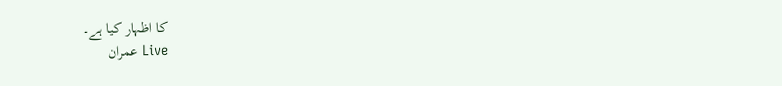کا اظہار کیا ہے۔
Live عمران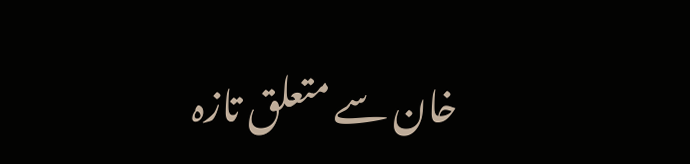خان سے متعلق تازہ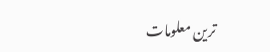ترین معلومات